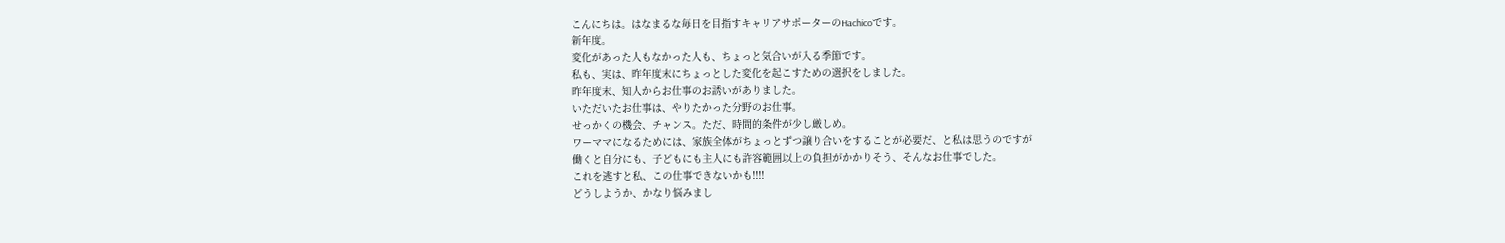こんにちは。はなまるな毎日を目指すキャリアサポーターのHachicoです。
新年度。
変化があった人もなかった人も、ちょっと気合いが入る季節です。
私も、実は、昨年度末にちょっとした変化を起こすための選択をしました。
昨年度末、知人からお仕事のお誘いがありました。
いただいたお仕事は、やりたかった分野のお仕事。
せっかくの機会、チャンス。ただ、時間的条件が少し厳しめ。
ワーママになるためには、家族全体がちょっとずつ譲り合いをすることが必要だ、と私は思うのですが
働くと自分にも、子どもにも主人にも許容範囲以上の負担がかかりそう、そんなお仕事でした。
これを逃すと私、この仕事できないかも!!!!
どうしようか、かなり悩みまし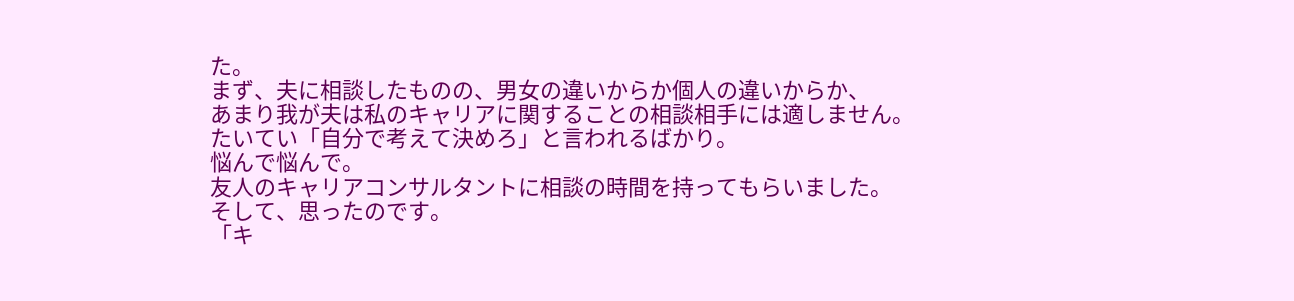た。
まず、夫に相談したものの、男女の違いからか個人の違いからか、
あまり我が夫は私のキャリアに関することの相談相手には適しません。
たいてい「自分で考えて決めろ」と言われるばかり。
悩んで悩んで。
友人のキャリアコンサルタントに相談の時間を持ってもらいました。
そして、思ったのです。
「キ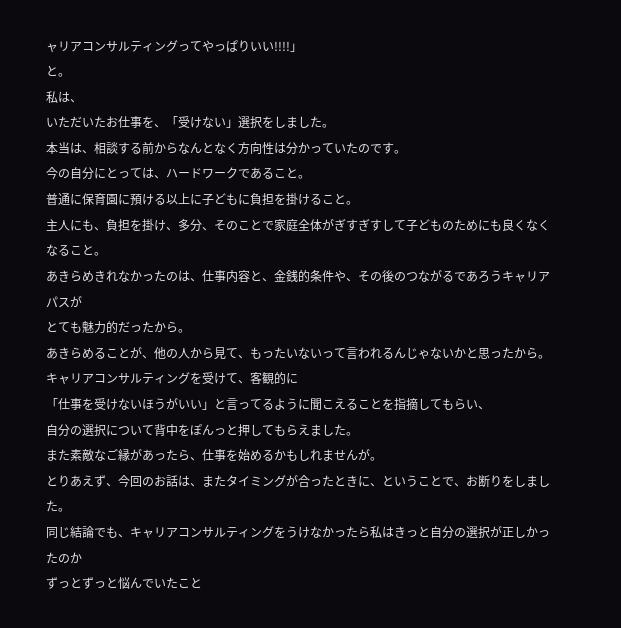ャリアコンサルティングってやっぱりいい!!!!」
と。
私は、
いただいたお仕事を、「受けない」選択をしました。
本当は、相談する前からなんとなく方向性は分かっていたのです。
今の自分にとっては、ハードワークであること。
普通に保育園に預ける以上に子どもに負担を掛けること。
主人にも、負担を掛け、多分、そのことで家庭全体がぎすぎすして子どものためにも良くなくなること。
あきらめきれなかったのは、仕事内容と、金銭的条件や、その後のつながるであろうキャリアパスが
とても魅力的だったから。
あきらめることが、他の人から見て、もったいないって言われるんじゃないかと思ったから。
キャリアコンサルティングを受けて、客観的に
「仕事を受けないほうがいい」と言ってるように聞こえることを指摘してもらい、
自分の選択について背中をぽんっと押してもらえました。
また素敵なご縁があったら、仕事を始めるかもしれませんが。
とりあえず、今回のお話は、またタイミングが合ったときに、ということで、お断りをしました。
同じ結論でも、キャリアコンサルティングをうけなかったら私はきっと自分の選択が正しかったのか
ずっとずっと悩んでいたこと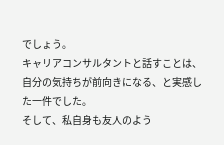でしょう。
キャリアコンサルタントと話すことは、自分の気持ちが前向きになる、と実感した一件でした。
そして、私自身も友人のよう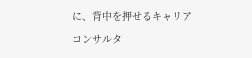に、背中を押せるキャリアコンサルタ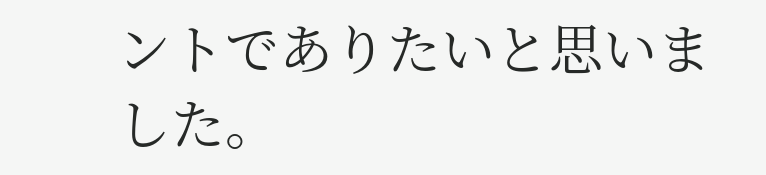ントでありたいと思いました。